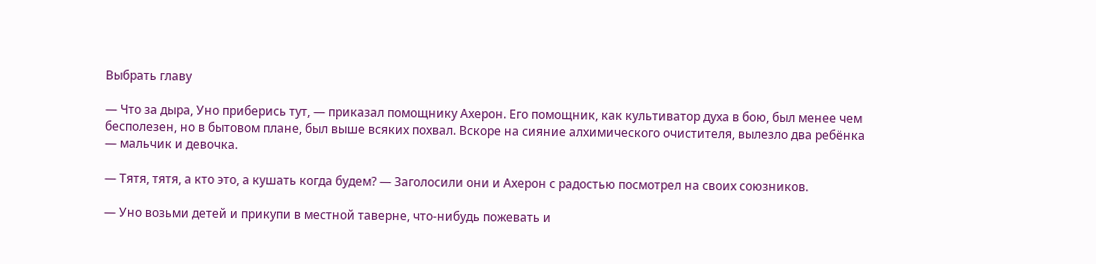Выбрать главу

— Что за дыра, Уно приберись тут, — приказал помощнику Ахерон. Его помощник, как культиватор духа в бою, был менее чем бесполезен, но в бытовом плане, был выше всяких похвал. Вскоре на сияние алхимического очистителя, вылезло два ребёнка — мальчик и девочка.

— Тятя, тятя, а кто это, а кушать когда будем? — Заголосили они и Ахерон с радостью посмотрел на своих союзников.

— Уно возьми детей и прикупи в местной таверне, что-нибудь пожевать и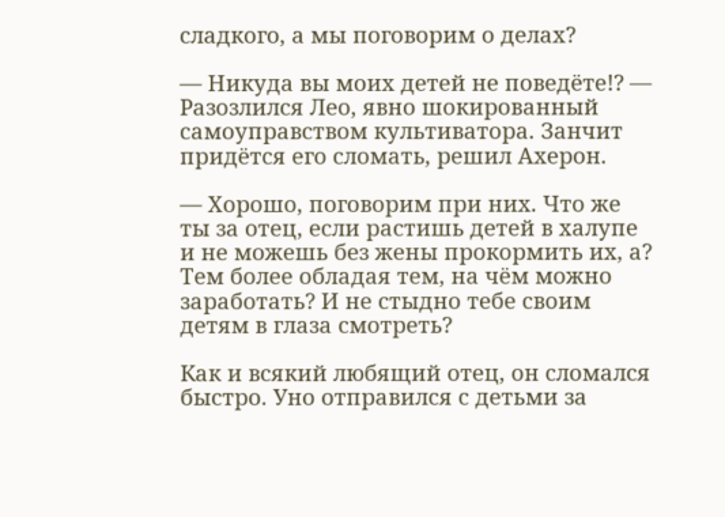сладкого, а мы поговорим о делах?

— Никуда вы моих детей не поведёте!? — Разозлился Лео, явно шокированный самоуправством культиватора. Занчит придётся его сломать, решил Ахерон.

— Хорошо, поговорим при них. Что же ты за отец, если растишь детей в халупе и не можешь без жены прокормить их, а? Тем более обладая тем, на чём можно заработать? И не стыдно тебе своим детям в глаза смотреть?

Как и всякий любящий отец, он сломался быстро. Уно отправился с детьми за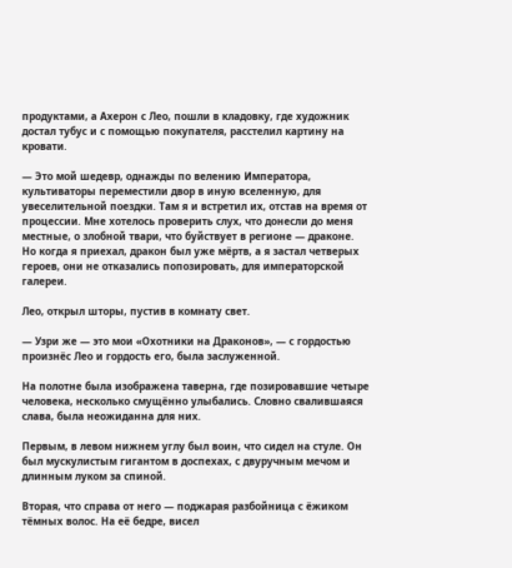продуктами, а Ахерон с Лео, пошли в кладовку, где художник достал тубус и с помощью покупателя, расстелил картину на кровати.

— Это мой шедевр, однажды по велению Императора, культиваторы переместили двор в иную вселенную, для увеселительной поездки. Там я и встретил их, отстав на время от процессии. Мне хотелось проверить слух, что донесли до меня местные, о злобной твари, что буйствует в регионе — драконе. Но когда я приехал, дракон был уже мёртв, а я застал четверых героев, они не отказались попозировать, для императорской галереи.

Лео, открыл шторы, пустив в комнату свет.

— Узри же — это мои «Охотники на Драконов», — с гордостью произнёс Лео и гордость его, была заслуженной.

На полотне была изображена таверна, где позировавшие четыре человека, несколько смущённо улыбались. Словно свалившаяся слава, была неожиданна для них.

Первым, в левом нижнем углу был воин, что сидел на стуле. Он был мускулистым гигантом в доспехах, с двуручным мечом и длинным луком за спиной.

Вторая, что справа от него — поджарая разбойница с ёжиком тёмных волос. На её бедре, висел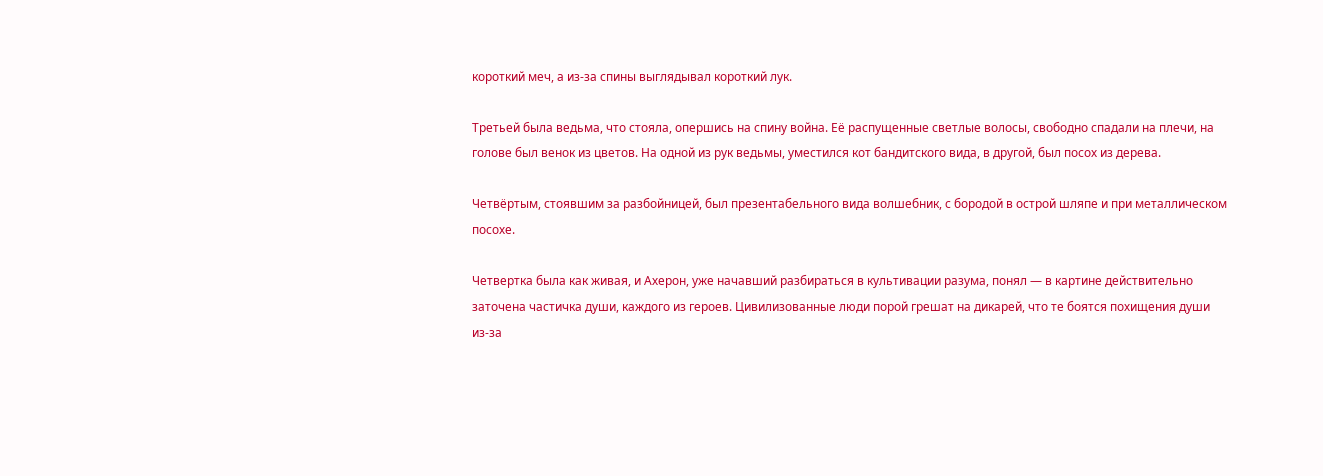короткий меч, а из-за спины выглядывал короткий лук.

Третьей была ведьма, что стояла, опершись на спину война. Её распущенные светлые волосы, свободно спадали на плечи, на голове был венок из цветов. На одной из рук ведьмы, уместился кот бандитского вида, в другой, был посох из дерева.

Четвёртым, стоявшим за разбойницей, был презентабельного вида волшебник, с бородой в острой шляпе и при металлическом посохе.

Четвертка была как живая, и Ахерон, уже начавший разбираться в культивации разума, понял — в картине действительно заточена частичка души, каждого из героев. Цивилизованные люди порой грешат на дикарей, что те боятся похищения души из-за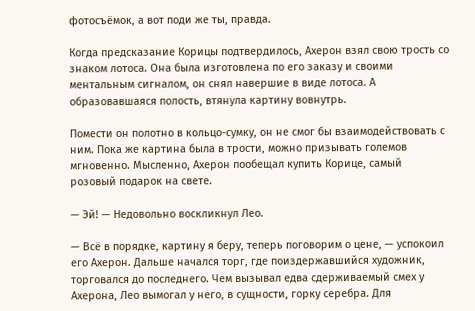фотосъёмок, а вот поди же ты, правда.

Когда предсказание Корицы подтвердилось, Ахерон взял свою трость со знаком лотоса. Она была изготовлена по его заказу и своими ментальным сигналом, он снял навершие в виде лотоса. А образовавшаяся полость, втянула картину вовнутрь.

Помести он полотно в кольцо-сумку, он не смог бы взаимодействовать с ним. Пока же картина была в трости, можно призывать големов мгновенно. Мысленно, Ахерон пообещал купить Корице, самый розовый подарок на свете.

— Эй! — Недовольно воскликнул Лео.

— Всё в порядке, картину я беру, теперь поговорим о цене, — успокоил его Ахерон. Дальше начался торг, где поиздержавшийся художник, торговался до последнего. Чем вызывал едва сдерживаемый смех у Ахерона, Лео вымогал у него, в сущности, горку серебра. Для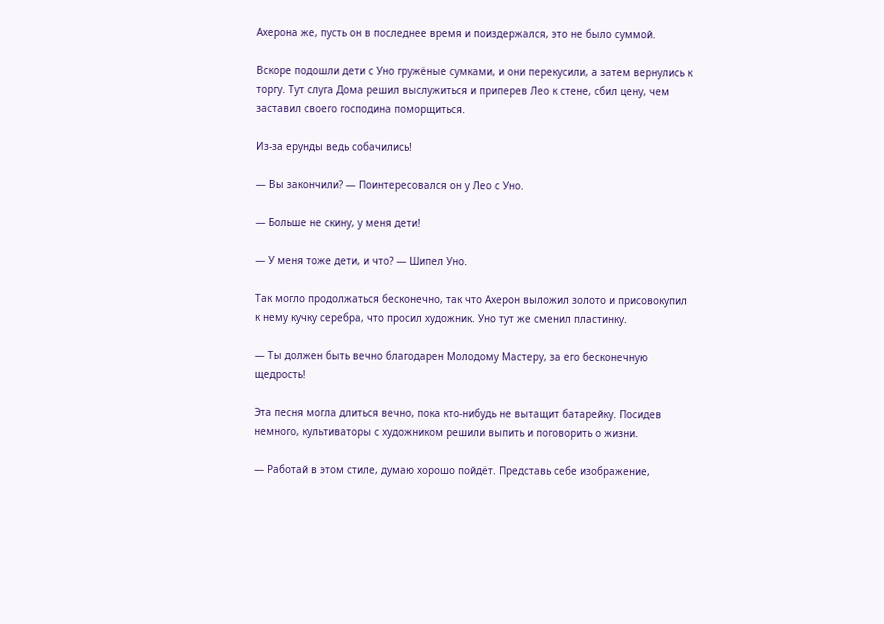Ахерона же, пусть он в последнее время и поиздержался, это не было суммой.

Вскоре подошли дети с Уно гружёные сумками, и они перекусили, а затем вернулись к торгу. Тут слуга Дома решил выслужиться и приперев Лео к стене, сбил цену, чем заставил своего господина поморщиться.

Из-за ерунды ведь собачились!

— Вы закончили? — Поинтересовался он у Лео с Уно.

— Больше не скину, у меня дети!

— У меня тоже дети, и что? — Шипел Уно.

Так могло продолжаться бесконечно, так что Ахерон выложил золото и присовокупил к нему кучку серебра, что просил художник. Уно тут же сменил пластинку.

— Ты должен быть вечно благодарен Молодому Мастеру, за его бесконечную щедрость!

Эта песня могла длиться вечно, пока кто-нибудь не вытащит батарейку. Посидев немного, культиваторы с художником решили выпить и поговорить о жизни.

— Работай в этом стиле, думаю хорошо пойдёт. Представь себе изображение,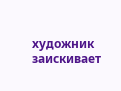художник заискивает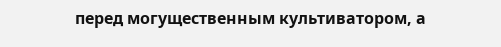перед могущественным культиватором, а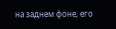на заднем фоне, его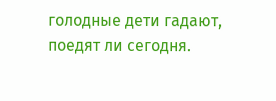голодные дети гадают, поедят ли сегодня.